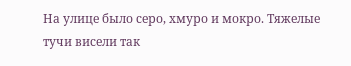На улице было серо, хмуро и мокро. Тяжелые тучи висели так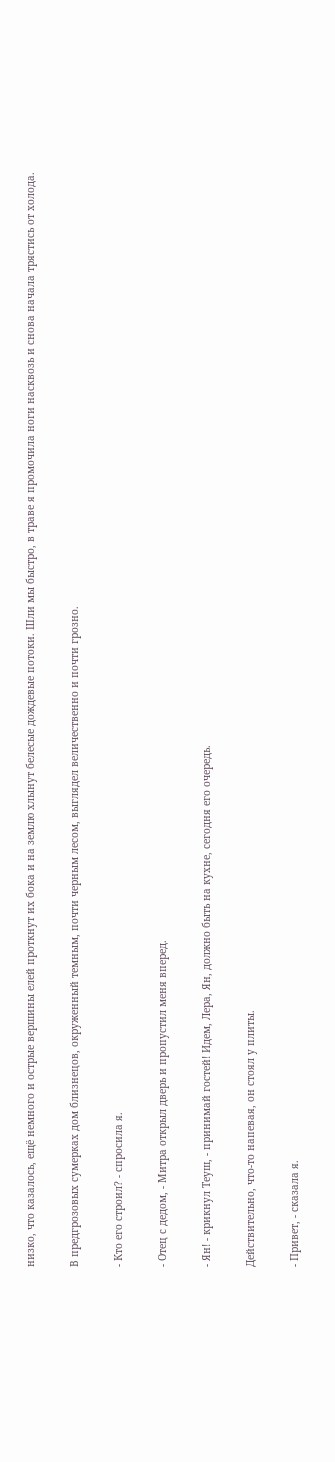низко, что казалось, ещё немного и острые вершины елей проткнут их бока и на землю хлынут белесые дождевые потоки. Шли мы быстро, в траве я промочила ноги насквозь и снова начала трястись от холода.

В предгрозовых сумерках дом близнецов, окруженный темным, почти черным лесом, выглядел величественно и почти грозно.

- Кто его строил? - спросила я.

- Отец с дедом, - Митра открыл дверь и пропустил меня вперед.

- Ян! - крикнул Теуш, - принимай гостей! Идем, Лера, Ян, должно быть на кухне, сегодня его очередь.

Действительно, что-то напевая, он стоял у плиты.

- Привет, - сказала я.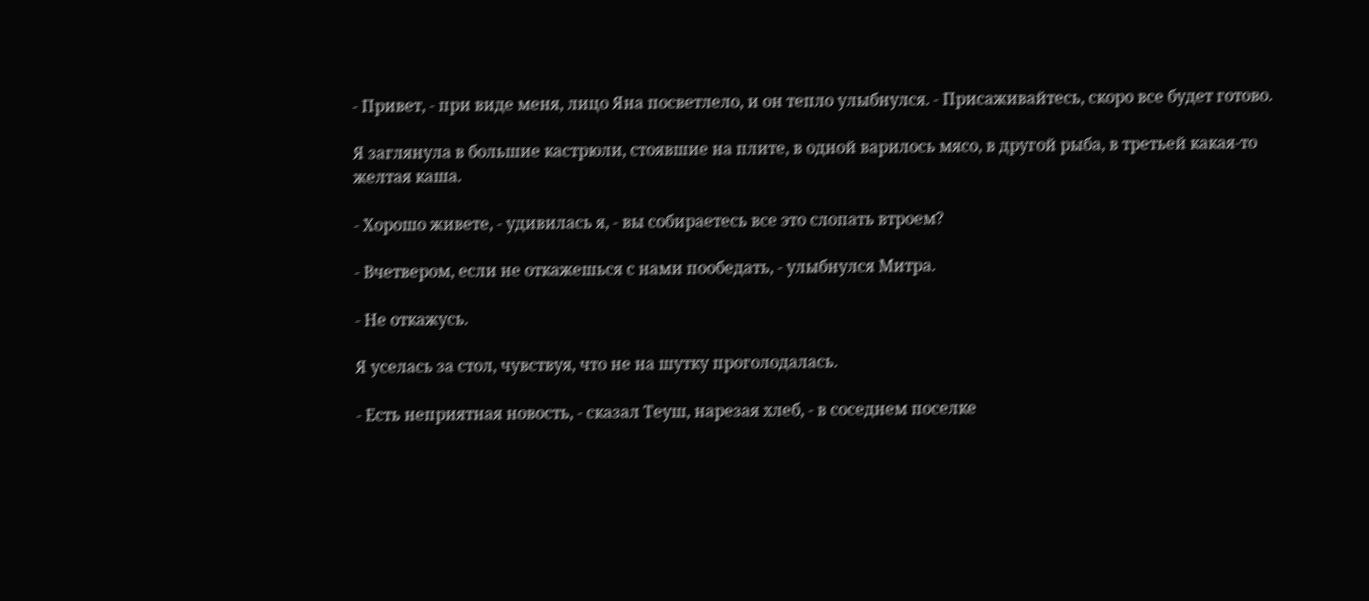- Привет, - при виде меня, лицо Яна посветлело, и он тепло улыбнулся. - Присаживайтесь, скоро все будет готово.

Я заглянула в большие кастрюли, стоявшие на плите, в одной варилось мясо, в другой рыба, в третьей какая-то желтая каша.

- Хорошо живете, - удивилась я, - вы собираетесь все это слопать втроем?

- Вчетвером, если не откажешься с нами пообедать, - улыбнулся Митра.

- Не откажусь.

Я уселась за стол, чувствуя, что не на шутку проголодалась.

- Есть неприятная новость, - сказал Теуш, нарезая хлеб, - в соседнем поселке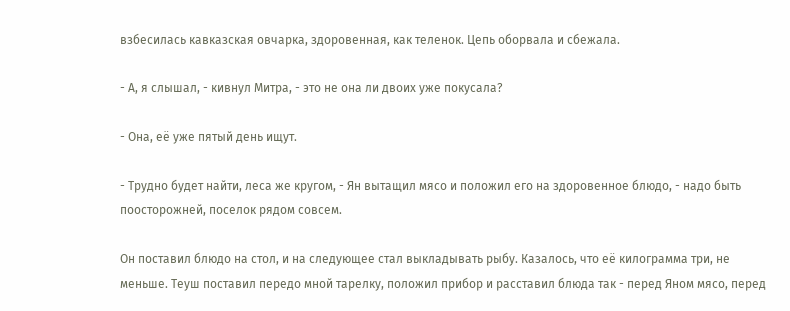взбесилась кавказская овчарка, здоровенная, как теленок. Цепь оборвала и сбежала.

- А, я слышал, - кивнул Митра, - это не она ли двоих уже покусала?

- Она, её уже пятый день ищут.

- Трудно будет найти, леса же кругом, - Ян вытащил мясо и положил его на здоровенное блюдо, - надо быть поосторожней, поселок рядом совсем.

Он поставил блюдо на стол, и на следующее стал выкладывать рыбу. Казалось, что её килограмма три, не меньше. Теуш поставил передо мной тарелку, положил прибор и расставил блюда так - перед Яном мясо, перед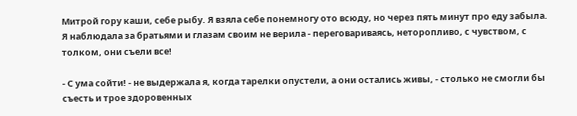Митрой гору каши, себе рыбу. Я взяла себе понемногу ото всюду, но через пять минут про еду забыла. Я наблюдала за братьями и глазам своим не верила - переговариваясь, неторопливо, с чувством, с толком, они съели все!

- С ума сойти! - не выдержала я, когда тарелки опустели, а они остались живы, - столько не смогли бы съесть и трое здоровенных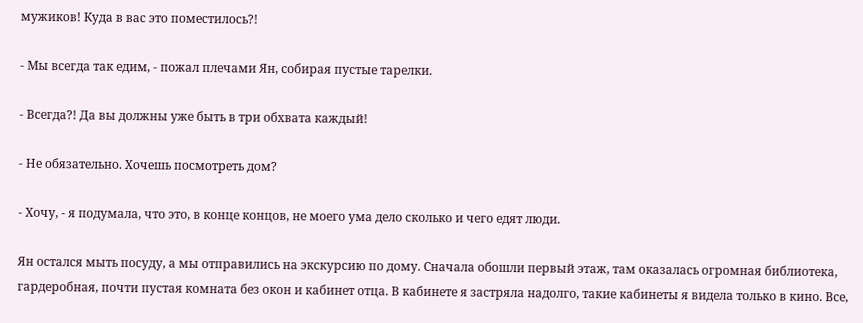мужиков! Куда в вас это поместилось?!

- Мы всегда так едим, - пожал плечами Ян, собирая пустые тарелки.

- Всегда?! Да вы должны уже быть в три обхвата каждый!

- Не обязательно. Хочешь посмотреть дом?

- Хочу, - я подумала, что это, в конце концов, не моего ума дело сколько и чего едят люди.

Ян остался мыть посуду, а мы отправились на экскурсию по дому. Сначала обошли первый этаж, там оказалась огромная библиотека, гардеробная, почти пустая комната без окон и кабинет отца. В кабинете я застряла надолго, такие кабинеты я видела только в кино. Все,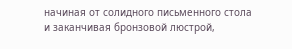начиная от солидного письменного стола и заканчивая бронзовой люстрой,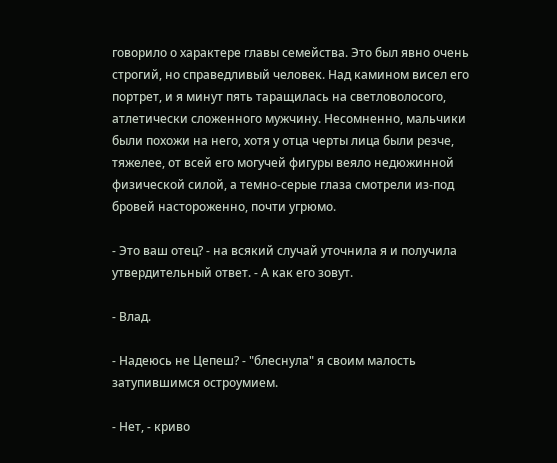говорило о характере главы семейства. Это был явно очень строгий, но справедливый человек. Над камином висел его портрет, и я минут пять таращилась на светловолосого, атлетически сложенного мужчину. Несомненно, мальчики были похожи на него, хотя у отца черты лица были резче, тяжелее, от всей его могучей фигуры веяло недюжинной физической силой, а темно-серые глаза смотрели из-под бровей настороженно, почти угрюмо.

- Это ваш отец? - на всякий случай уточнила я и получила утвердительный ответ. - А как его зовут.

- Влад.

- Надеюсь не Цепеш? - "блеснула" я своим малость затупившимся остроумием.

- Нет, - криво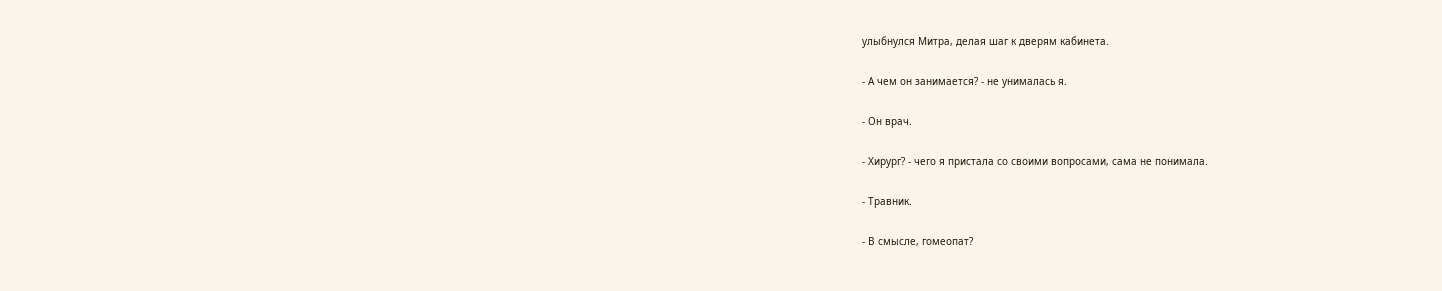улыбнулся Митра, делая шаг к дверям кабинета.

- А чем он занимается? - не унималась я.

- Он врач.

- Хирург? - чего я пристала со своими вопросами, сама не понимала.

- Травник.

- В смысле, гомеопат?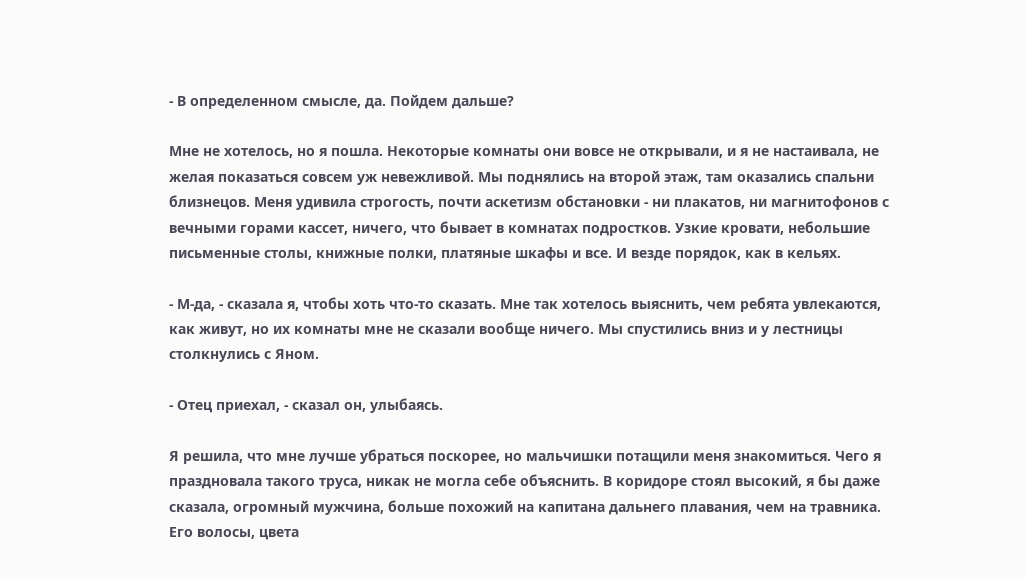- В определенном смысле, да. Пойдем дальше?

Мне не хотелось, но я пошла. Некоторые комнаты они вовсе не открывали, и я не настаивала, не желая показаться совсем уж невежливой. Мы поднялись на второй этаж, там оказались спальни близнецов. Меня удивила строгость, почти аскетизм обстановки - ни плакатов, ни магнитофонов с вечными горами кассет, ничего, что бывает в комнатах подростков. Узкие кровати, небольшие письменные столы, книжные полки, платяные шкафы и все. И везде порядок, как в кельях.

- М-да, - сказала я, чтобы хоть что-то сказать. Мне так хотелось выяснить, чем ребята увлекаются, как живут, но их комнаты мне не сказали вообще ничего. Мы спустились вниз и у лестницы столкнулись с Яном.

- Отец приехал, - сказал он, улыбаясь.

Я решила, что мне лучше убраться поскорее, но мальчишки потащили меня знакомиться. Чего я праздновала такого труса, никак не могла себе объяснить. В коридоре стоял высокий, я бы даже сказала, огромный мужчина, больше похожий на капитана дальнего плавания, чем на травника. Его волосы, цвета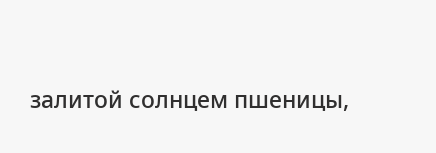залитой солнцем пшеницы,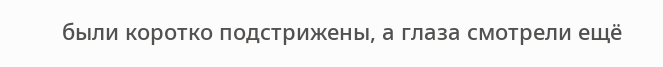были коротко подстрижены, а глаза смотрели ещё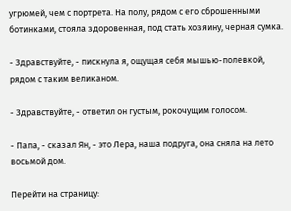угрюмей, чем с портрета. На полу, рядом с его сброшенными ботинками, стояла здоровенная, под стать хозяину, черная сумка.

- Здравствуйте, - пискнула я, ощущая себя мышью-полевкой, рядом с таким великаном.

- Здравствуйте, - ответил он густым, рокочущим голосом.

- Папа, - сказал Ян, - это Лера, наша подруга, она сняла на лето восьмой дом.

Перейти на страницу: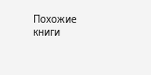Похожие книги